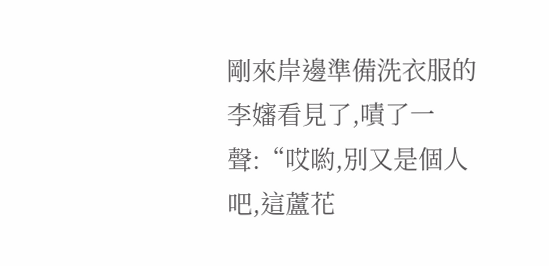剛來岸邊準備洗衣服的李嬸看見了,嘖了一聲:“哎喲,別又是個人吧,這蘆花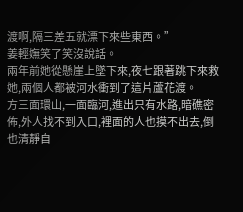渡啊,隔三差五就漂下來些東西。”
姜輕嫵笑了笑沒說話。
兩年前她從懸崖上墜下來,夜七跟著跳下來救她,兩個人都被河水衝到了這片蘆花渡。
方三面環山,一面臨河,進出只有水路,暗礁密佈,外人找不到入口,裡面的人也摸不出去,倒也清靜自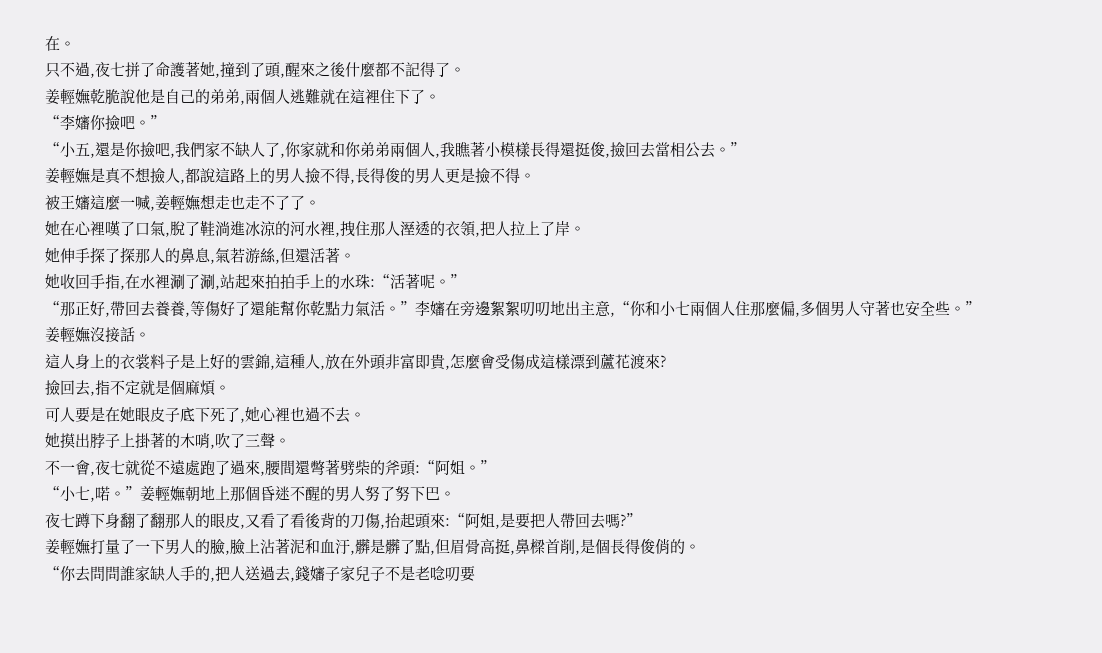在。
只不過,夜七拼了命護著她,撞到了頭,醒來之後什麼都不記得了。
姜輕嫵乾脆說他是自己的弟弟,兩個人逃難就在這裡住下了。
“李嬸你撿吧。”
“小五,還是你撿吧,我們家不缺人了,你家就和你弟弟兩個人,我瞧著小模樣長得還挺俊,撿回去當相公去。”
姜輕嫵是真不想撿人,都說這路上的男人撿不得,長得俊的男人更是撿不得。
被王嬸這麼一喊,姜輕嫵想走也走不了了。
她在心裡嘆了口氣,脫了鞋淌進冰涼的河水裡,拽住那人溼透的衣領,把人拉上了岸。
她伸手探了探那人的鼻息,氣若游絲,但還活著。
她收回手指,在水裡涮了涮,站起來拍拍手上的水珠:“活著呢。”
“那正好,帶回去養養,等傷好了還能幫你乾點力氣活。”李嬸在旁邊絮絮叨叨地出主意,“你和小七兩個人住那麼偏,多個男人守著也安全些。”
姜輕嫵沒接話。
這人身上的衣裳料子是上好的雲錦,這種人,放在外頭非富即貴,怎麼會受傷成這樣漂到蘆花渡來?
撿回去,指不定就是個麻煩。
可人要是在她眼皮子底下死了,她心裡也過不去。
她摸出脖子上掛著的木哨,吹了三聲。
不一會,夜七就從不遠處跑了過來,腰間還彆著劈柴的斧頭:“阿姐。”
“小七,喏。”姜輕嫵朝地上那個昏迷不醒的男人努了努下巴。
夜七蹲下身翻了翻那人的眼皮,又看了看後背的刀傷,抬起頭來:“阿姐,是要把人帶回去嗎?”
姜輕嫵打量了一下男人的臉,臉上沾著泥和血汙,髒是髒了點,但眉骨高挺,鼻樑首削,是個長得俊俏的。
“你去問問誰家缺人手的,把人送過去,錢嬸子家兒子不是老唸叨要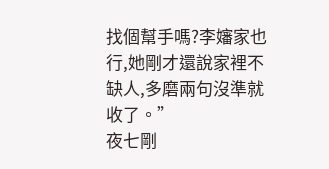找個幫手嗎?李嬸家也行,她剛才還說家裡不缺人,多磨兩句沒準就收了。”
夜七剛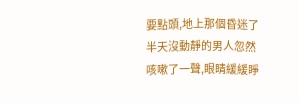要點頭,地上那個昏迷了半天沒動靜的男人忽然咳嗽了一聲,眼睛緩緩睜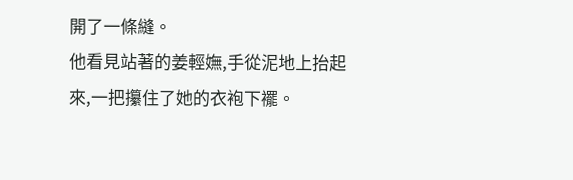開了一條縫。
他看見站著的姜輕嫵,手從泥地上抬起來,一把攥住了她的衣袍下襬。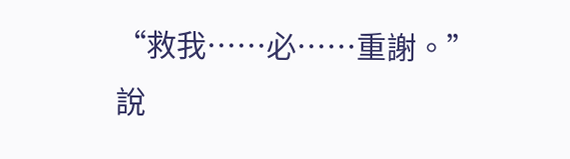“救我……必……重謝。”
說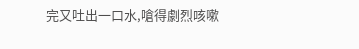完又吐出一口水,嗆得劇烈咳嗽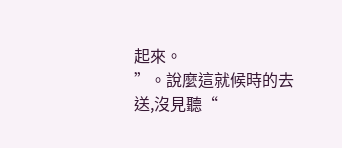起來。
”。說麼這就候時的去送,沒見聽“